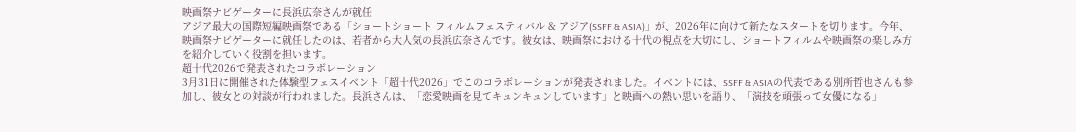映画祭ナビゲーターに長浜広奈さんが就任
アジア最大の国際短編映画祭である「ショートショート フィルムフェスティバル & アジア(SSFF & ASIA)」が、2026年に向けて新たなスタートを切ります。今年、映画祭ナビゲーターに就任したのは、若者から大人気の長浜広奈さんです。彼女は、映画祭における十代の視点を大切にし、ショートフィルムや映画祭の楽しみ方を紹介していく役割を担います。
超十代2026で発表されたコラボレーション
3月31日に開催された体験型フェスイベント「超十代2026」でこのコラボレーションが発表されました。イベントには、SSFF & ASIAの代表である別所哲也さんも参加し、彼女との対談が行われました。長浜さんは、「恋愛映画を見てキュンキュンしています」と映画への熱い思いを語り、「演技を頑張って女優になる」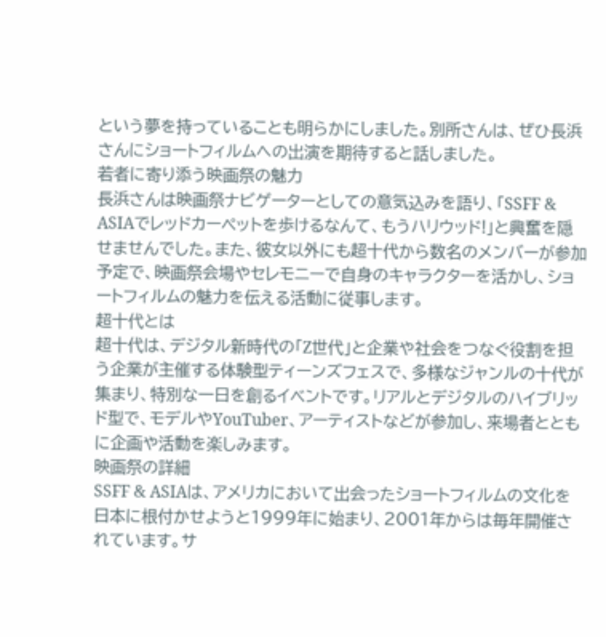という夢を持っていることも明らかにしました。別所さんは、ぜひ長浜さんにショートフィルムへの出演を期待すると話しました。
若者に寄り添う映画祭の魅力
長浜さんは映画祭ナビゲーターとしての意気込みを語り、「SSFF & ASIAでレッドカーペットを歩けるなんて、もうハリウッド!」と興奮を隠せませんでした。また、彼女以外にも超十代から数名のメンバーが参加予定で、映画祭会場やセレモニーで自身のキャラクターを活かし、ショートフィルムの魅力を伝える活動に従事します。
超十代とは
超十代は、デジタル新時代の「Z世代」と企業や社会をつなぐ役割を担う企業が主催する体験型ティーンズフェスで、多様なジャンルの十代が集まり、特別な一日を創るイベントです。リアルとデジタルのハイブリッド型で、モデルやYouTuber、アーティストなどが参加し、来場者とともに企画や活動を楽しみます。
映画祭の詳細
SSFF & ASIAは、アメリカにおいて出会ったショートフィルムの文化を日本に根付かせようと1999年に始まり、2001年からは毎年開催されています。サ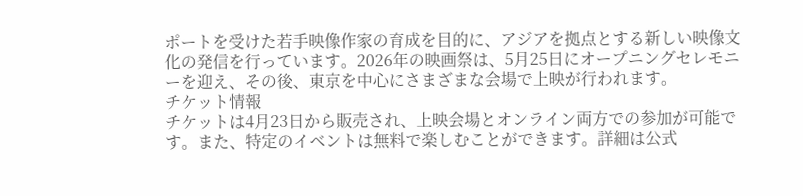ポートを受けた若手映像作家の育成を目的に、アジアを拠点とする新しい映像文化の発信を行っています。2026年の映画祭は、5月25日にオープニングセレモニーを迎え、その後、東京を中心にさまざまな会場で上映が行われます。
チケット情報
チケットは4月23日から販売され、上映会場とオンライン両方での参加が可能です。また、特定のイベントは無料で楽しむことができます。詳細は公式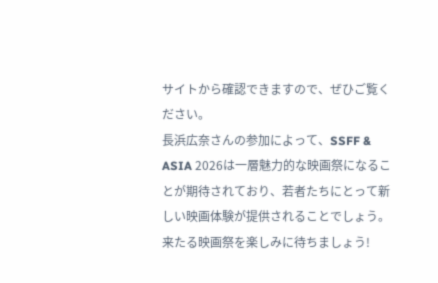サイトから確認できますので、ぜひご覧ください。
長浜広奈さんの参加によって、SSFF & ASIA 2026は一層魅力的な映画祭になることが期待されており、若者たちにとって新しい映画体験が提供されることでしょう。来たる映画祭を楽しみに待ちましょう!